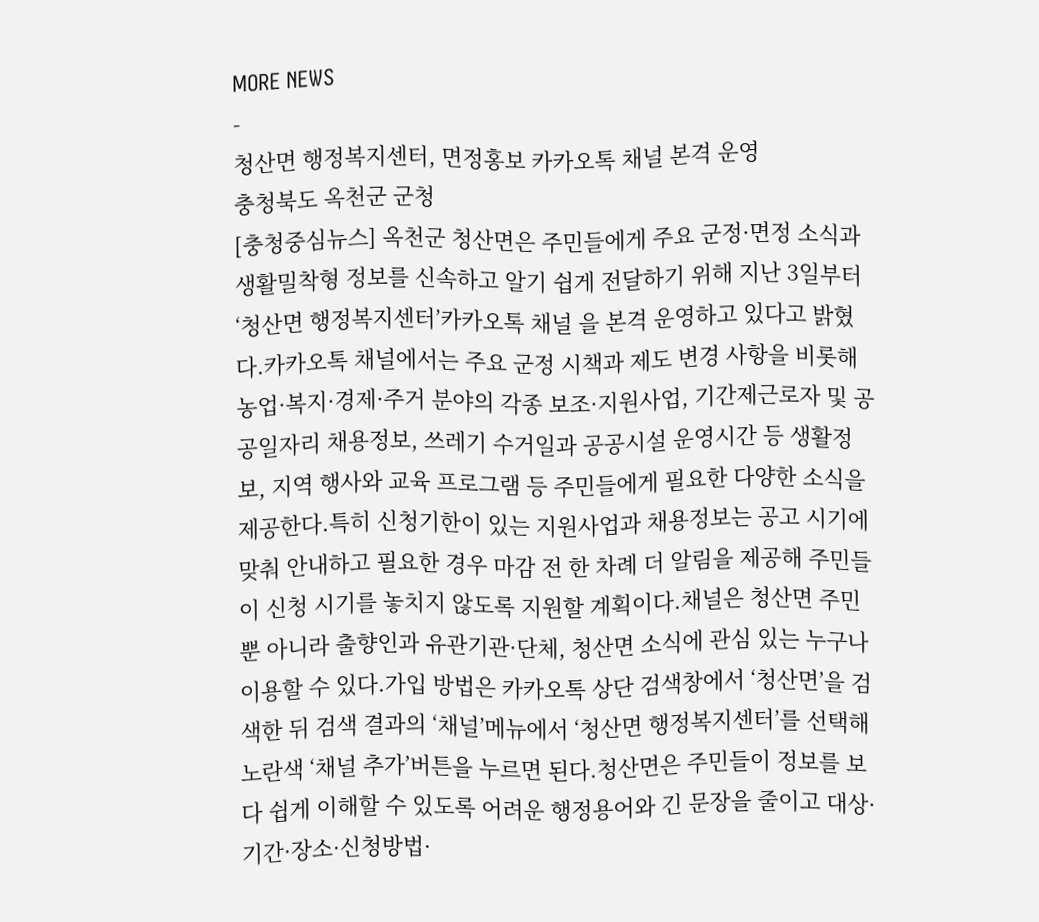MORE NEWS
-
청산면 행정복지센터, 면정홍보 카카오톡 채널 본격 운영
충청북도 옥천군 군청
[충청중심뉴스] 옥천군 청산면은 주민들에게 주요 군정·면정 소식과 생활밀착형 정보를 신속하고 알기 쉽게 전달하기 위해 지난 3일부터 ‘청산면 행정복지센터’카카오톡 채널 을 본격 운영하고 있다고 밝혔다.카카오톡 채널에서는 주요 군정 시책과 제도 변경 사항을 비롯해 농업·복지·경제·주거 분야의 각종 보조·지원사업, 기간제근로자 및 공공일자리 채용정보, 쓰레기 수거일과 공공시설 운영시간 등 생활정보, 지역 행사와 교육 프로그램 등 주민들에게 필요한 다양한 소식을 제공한다.특히 신청기한이 있는 지원사업과 채용정보는 공고 시기에 맞춰 안내하고 필요한 경우 마감 전 한 차례 더 알림을 제공해 주민들이 신청 시기를 놓치지 않도록 지원할 계획이다.채널은 청산면 주민뿐 아니라 출향인과 유관기관·단체, 청산면 소식에 관심 있는 누구나 이용할 수 있다.가입 방법은 카카오톡 상단 검색창에서 ‘청산면’을 검색한 뒤 검색 결과의 ‘채널’메뉴에서 ‘청산면 행정복지센터’를 선택해 노란색 ‘채널 추가’버튼을 누르면 된다.청산면은 주민들이 정보를 보다 쉽게 이해할 수 있도록 어려운 행정용어와 긴 문장을 줄이고 대상·기간·장소·신청방법·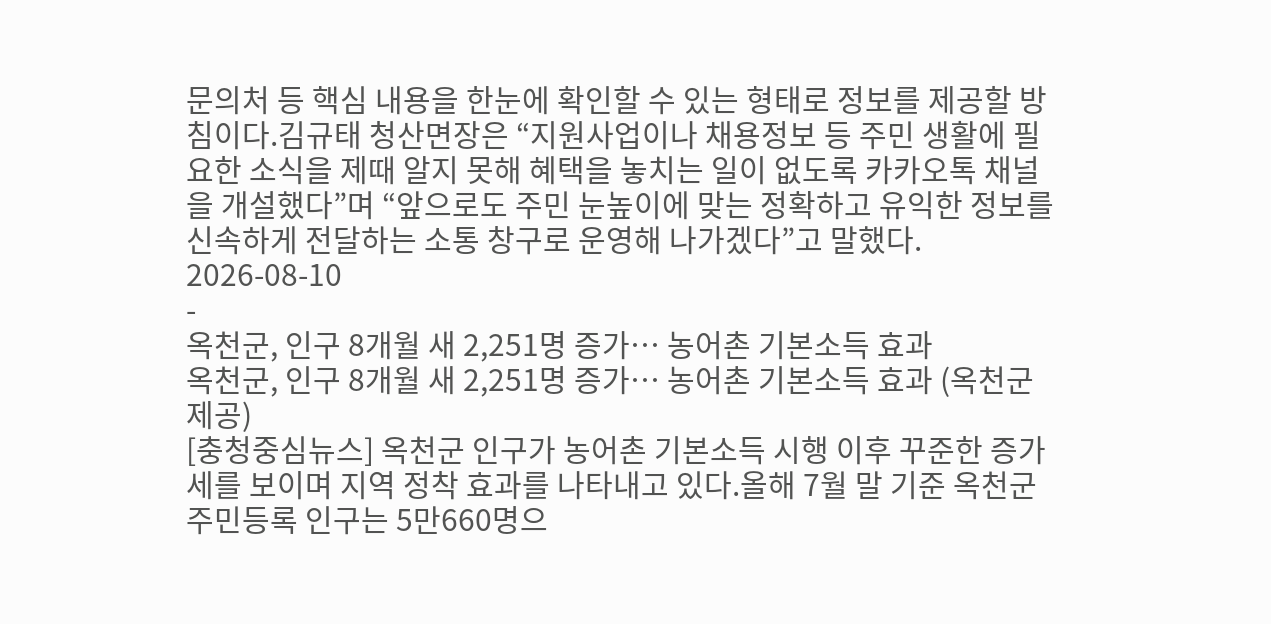문의처 등 핵심 내용을 한눈에 확인할 수 있는 형태로 정보를 제공할 방침이다.김규태 청산면장은 “지원사업이나 채용정보 등 주민 생활에 필요한 소식을 제때 알지 못해 혜택을 놓치는 일이 없도록 카카오톡 채널을 개설했다”며 “앞으로도 주민 눈높이에 맞는 정확하고 유익한 정보를 신속하게 전달하는 소통 창구로 운영해 나가겠다”고 말했다.
2026-08-10
-
옥천군, 인구 8개월 새 2,251명 증가… 농어촌 기본소득 효과
옥천군, 인구 8개월 새 2,251명 증가… 농어촌 기본소득 효과 (옥천군 제공)
[충청중심뉴스] 옥천군 인구가 농어촌 기본소득 시행 이후 꾸준한 증가세를 보이며 지역 정착 효과를 나타내고 있다.올해 7월 말 기준 옥천군 주민등록 인구는 5만660명으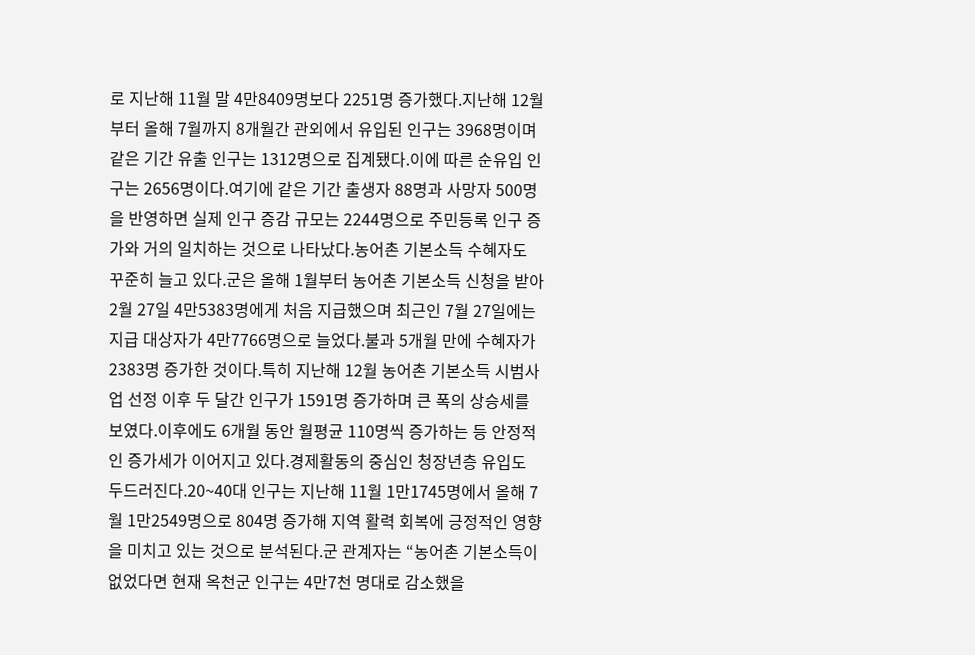로 지난해 11월 말 4만8409명보다 2251명 증가했다.지난해 12월부터 올해 7월까지 8개월간 관외에서 유입된 인구는 3968명이며 같은 기간 유출 인구는 1312명으로 집계됐다.이에 따른 순유입 인구는 2656명이다.여기에 같은 기간 출생자 88명과 사망자 500명을 반영하면 실제 인구 증감 규모는 2244명으로 주민등록 인구 증가와 거의 일치하는 것으로 나타났다.농어촌 기본소득 수혜자도 꾸준히 늘고 있다.군은 올해 1월부터 농어촌 기본소득 신청을 받아 2월 27일 4만5383명에게 처음 지급했으며 최근인 7월 27일에는 지급 대상자가 4만7766명으로 늘었다.불과 5개월 만에 수혜자가 2383명 증가한 것이다.특히 지난해 12월 농어촌 기본소득 시범사업 선정 이후 두 달간 인구가 1591명 증가하며 큰 폭의 상승세를 보였다.이후에도 6개월 동안 월평균 110명씩 증가하는 등 안정적인 증가세가 이어지고 있다.경제활동의 중심인 청장년층 유입도 두드러진다.20~40대 인구는 지난해 11월 1만1745명에서 올해 7월 1만2549명으로 804명 증가해 지역 활력 회복에 긍정적인 영향을 미치고 있는 것으로 분석된다.군 관계자는 “농어촌 기본소득이 없었다면 현재 옥천군 인구는 4만7천 명대로 감소했을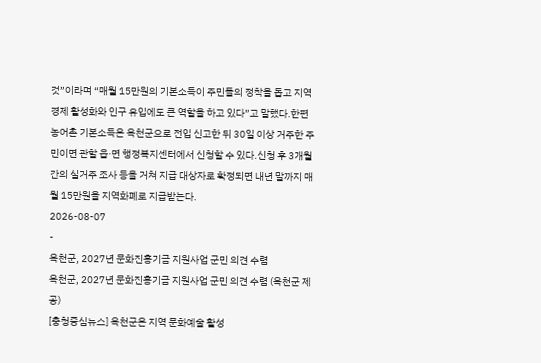것”이라며 “매월 15만원의 기본소득이 주민들의 정착을 돕고 지역경제 활성화와 인구 유입에도 큰 역할을 하고 있다”고 말했다.한편 농어촌 기본소득은 옥천군으로 전입 신고한 뒤 30일 이상 거주한 주민이면 관할 읍·면 행정복지센터에서 신청할 수 있다.신청 후 3개월간의 실거주 조사 등을 거쳐 지급 대상자로 확정되면 내년 말까지 매월 15만원을 지역화폐로 지급받는다.
2026-08-07
-
옥천군, 2027년 문화진흥기금 지원사업 군민 의견 수렴
옥천군, 2027년 문화진흥기금 지원사업 군민 의견 수렴 (옥천군 제공)
[충청중심뉴스] 옥천군은 지역 문화예술 활성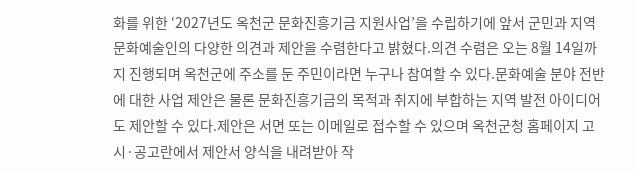화를 위한 ‘2027년도 옥천군 문화진흥기금 지원사업’을 수립하기에 앞서 군민과 지역 문화예술인의 다양한 의견과 제안을 수렴한다고 밝혔다.의견 수렴은 오는 8월 14일까지 진행되며 옥천군에 주소를 둔 주민이라면 누구나 참여할 수 있다.문화예술 분야 전반에 대한 사업 제안은 물론 문화진흥기금의 목적과 취지에 부합하는 지역 발전 아이디어도 제안할 수 있다.제안은 서면 또는 이메일로 접수할 수 있으며 옥천군청 홈페이지 고시·공고란에서 제안서 양식을 내려받아 작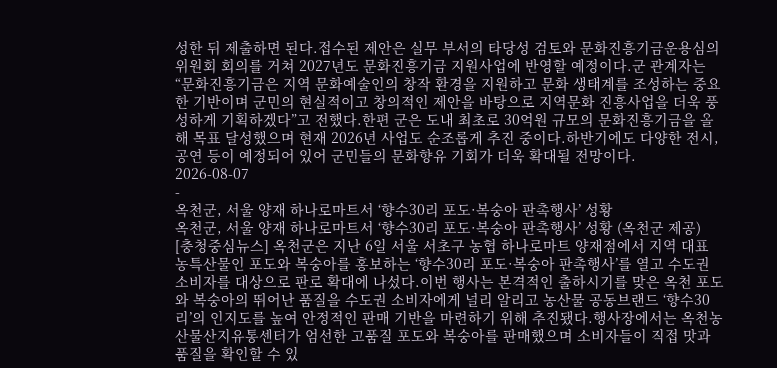성한 뒤 제출하면 된다.접수된 제안은 실무 부서의 타당성 검토와 문화진흥기금운용심의위원회 회의를 거쳐 2027년도 문화진흥기금 지원사업에 반영할 예정이다.군 관계자는“문화진흥기금은 지역 문화예술인의 창작 환경을 지원하고 문화 생태계를 조성하는 중요한 기반이며 군민의 현실적이고 창의적인 제안을 바탕으로 지역문화 진흥사업을 더욱 풍성하게 기획하겠다”고 전했다.한편 군은 도내 최초로 30억원 규모의 문화진흥기금을 올해 목표 달성했으며 현재 2026년 사업도 순조롭게 추진 중이다.하반기에도 다양한 전시, 공연 등이 예정되어 있어 군민들의 문화향유 기회가 더욱 확대될 전망이다.
2026-08-07
-
옥천군, 서울 양재 하나로마트서 ‘향수30리 포도·복숭아 판촉행사’ 성황
옥천군, 서울 양재 하나로마트서 ‘향수30리 포도·복숭아 판촉행사’ 성황 (옥천군 제공)
[충청중심뉴스] 옥천군은 지난 6일 서울 서초구 농협 하나로마트 양재점에서 지역 대표 농특산물인 포도와 복숭아를 홍보하는 ‘향수30리 포도·복숭아 판촉행사’를 열고 수도권 소비자를 대상으로 판로 확대에 나섰다.이번 행사는 본격적인 출하시기를 맞은 옥천 포도와 복숭아의 뛰어난 품질을 수도권 소비자에게 널리 알리고 농산물 공동브랜드 ‘향수30리’의 인지도를 높여 안정적인 판매 기반을 마련하기 위해 추진됐다.행사장에서는 옥천농산물산지유통센터가 엄선한 고품질 포도와 복숭아를 판매했으며 소비자들이 직접 맛과 품질을 확인할 수 있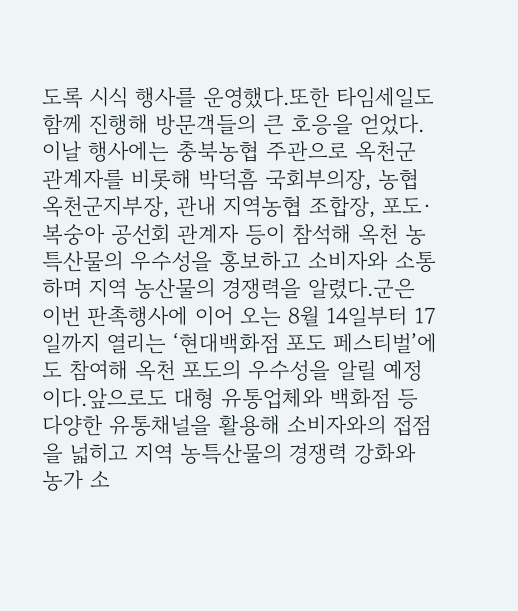도록 시식 행사를 운영했다.또한 타임세일도 함께 진행해 방문객들의 큰 호응을 얻었다.이날 행사에는 충북농협 주관으로 옥천군 관계자를 비롯해 박덕흠 국회부의장, 농협 옥천군지부장, 관내 지역농협 조합장, 포도·복숭아 공선회 관계자 등이 참석해 옥천 농특산물의 우수성을 홍보하고 소비자와 소통하며 지역 농산물의 경쟁력을 알렸다.군은 이번 판촉행사에 이어 오는 8월 14일부터 17일까지 열리는 ‘현대백화점 포도 페스티벌’에도 참여해 옥천 포도의 우수성을 알릴 예정이다.앞으로도 대형 유통업체와 백화점 등 다양한 유통채널을 활용해 소비자와의 접점을 넓히고 지역 농특산물의 경쟁력 강화와 농가 소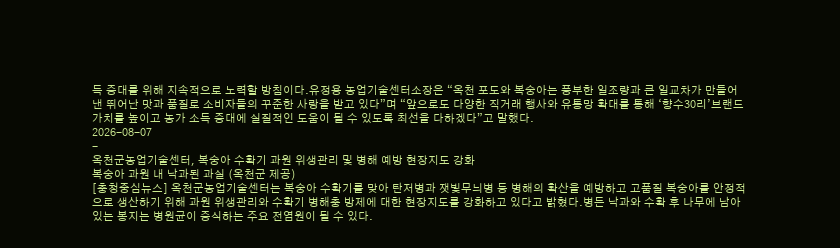득 증대를 위해 지속적으로 노력할 방침이다.유정용 농업기술센터소장은 “옥천 포도와 복숭아는 풍부한 일조량과 큰 일교차가 만들어낸 뛰어난 맛과 품질로 소비자들의 꾸준한 사랑을 받고 있다”며 “앞으로도 다양한 직거래 행사와 유통망 확대를 통해 ‘향수30리’브랜드 가치를 높이고 농가 소득 증대에 실질적인 도움이 될 수 있도록 최선을 다하겠다”고 말했다.
2026-08-07
-
옥천군농업기술센터, 복숭아 수확기 과원 위생관리 및 병해 예방 현장지도 강화
복숭아 과원 내 낙과된 과실 (옥천군 제공)
[충청중심뉴스] 옥천군농업기술센터는 복숭아 수확기를 맞아 탄저병과 잿빛무늬병 등 병해의 확산을 예방하고 고품질 복숭아를 안정적으로 생산하기 위해 과원 위생관리와 수확기 병해충 방제에 대한 현장지도를 강화하고 있다고 밝혔다.병든 낙과와 수확 후 나무에 남아 있는 봉지는 병원균이 증식하는 주요 전염원이 될 수 있다.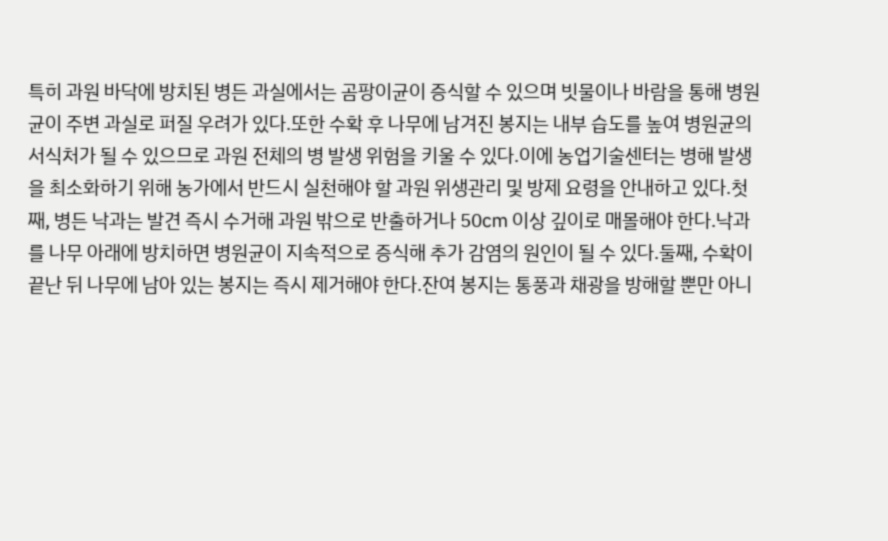특히 과원 바닥에 방치된 병든 과실에서는 곰팡이균이 증식할 수 있으며 빗물이나 바람을 통해 병원균이 주변 과실로 퍼질 우려가 있다.또한 수확 후 나무에 남겨진 봉지는 내부 습도를 높여 병원균의 서식처가 될 수 있으므로 과원 전체의 병 발생 위험을 키울 수 있다.이에 농업기술센터는 병해 발생을 최소화하기 위해 농가에서 반드시 실천해야 할 과원 위생관리 및 방제 요령을 안내하고 있다.첫째, 병든 낙과는 발견 즉시 수거해 과원 밖으로 반출하거나 50㎝ 이상 깊이로 매몰해야 한다.낙과를 나무 아래에 방치하면 병원균이 지속적으로 증식해 추가 감염의 원인이 될 수 있다.둘째, 수확이 끝난 뒤 나무에 남아 있는 봉지는 즉시 제거해야 한다.잔여 봉지는 통풍과 채광을 방해할 뿐만 아니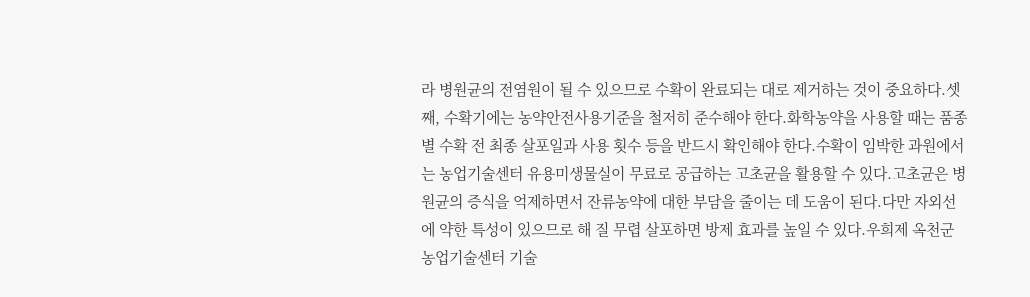라 병원균의 전염원이 될 수 있으므로 수확이 완료되는 대로 제거하는 것이 중요하다.셋째, 수확기에는 농약안전사용기준을 철저히 준수해야 한다.화학농약을 사용할 때는 품종별 수확 전 최종 살포일과 사용 횟수 등을 반드시 확인해야 한다.수확이 임박한 과원에서는 농업기술센터 유용미생물실이 무료로 공급하는 고초균을 활용할 수 있다.고초균은 병원균의 증식을 억제하면서 잔류농약에 대한 부담을 줄이는 데 도움이 된다.다만 자외선에 약한 특성이 있으므로 해 질 무렵 살포하면 방제 효과를 높일 수 있다.우희제 옥천군농업기술센터 기술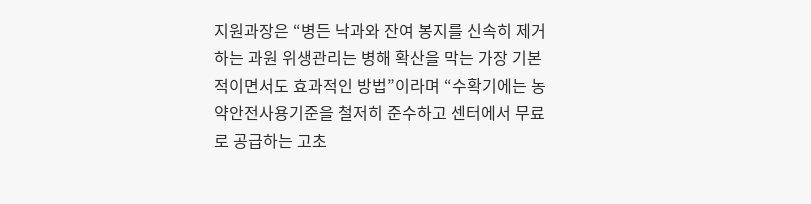지원과장은 “병든 낙과와 잔여 봉지를 신속히 제거하는 과원 위생관리는 병해 확산을 막는 가장 기본적이면서도 효과적인 방법”이라며 “수확기에는 농약안전사용기준을 철저히 준수하고 센터에서 무료로 공급하는 고초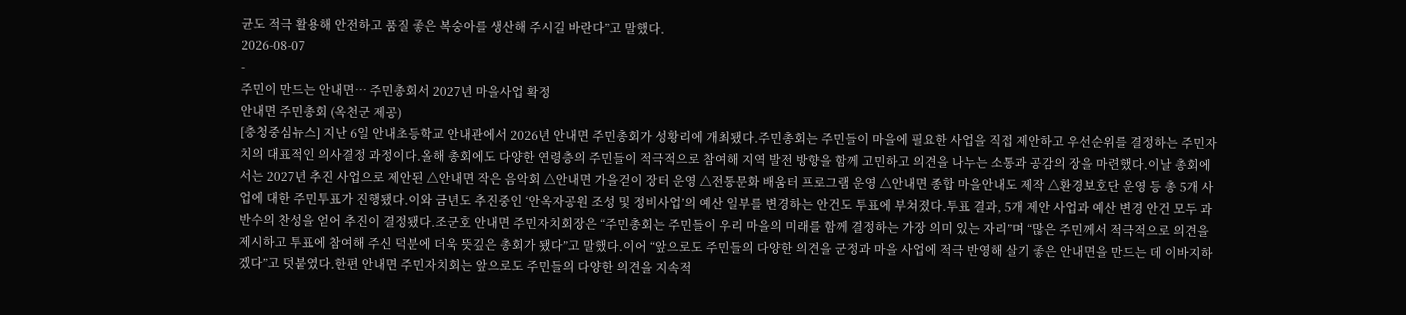균도 적극 활용해 안전하고 품질 좋은 복숭아를 생산해 주시길 바란다”고 말했다.
2026-08-07
-
주민이 만드는 안내면… 주민총회서 2027년 마을사업 확정
안내면 주민총회 (옥천군 제공)
[충청중심뉴스] 지난 6일 안내초등학교 안내관에서 2026년 안내면 주민총회가 성황리에 개최됐다.주민총회는 주민들이 마을에 필요한 사업을 직접 제안하고 우선순위를 결정하는 주민자치의 대표적인 의사결정 과정이다.올해 총회에도 다양한 연령층의 주민들이 적극적으로 참여해 지역 발전 방향을 함께 고민하고 의견을 나누는 소통과 공감의 장을 마련했다.이날 총회에서는 2027년 추진 사업으로 제안된 △안내면 작은 음악회 △안내면 가을걷이 장터 운영 △전통문화 배움터 프로그램 운영 △안내면 종합 마을안내도 제작 △환경보호단 운영 등 총 5개 사업에 대한 주민투표가 진행됐다.이와 금년도 추진중인 ‘안옥자공원 조성 및 정비사업’의 예산 일부를 변경하는 안건도 투표에 부쳐졌다.투표 결과, 5개 제안 사업과 예산 변경 안건 모두 과반수의 찬성을 얻어 추진이 결정됐다.조군호 안내면 주민자치회장은 “주민총회는 주민들이 우리 마을의 미래를 함께 결정하는 가장 의미 있는 자리”며 “많은 주민께서 적극적으로 의견을 제시하고 투표에 참여해 주신 덕분에 더욱 뜻깊은 총회가 됐다”고 말했다.이어 “앞으로도 주민들의 다양한 의견을 군정과 마을 사업에 적극 반영해 살기 좋은 안내면을 만드는 데 이바지하겠다”고 덧붙였다.한편 안내면 주민자치회는 앞으로도 주민들의 다양한 의견을 지속적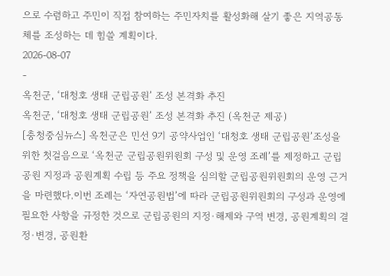으로 수렴하고 주민이 직접 참여하는 주민자치를 활성화해 살기 좋은 지역공동체를 조성하는 데 힘쓸 계획이다.
2026-08-07
-
옥천군, ‘대청호 생태 군립공원’ 조성 본격화 추진
옥천군, ‘대청호 생태 군립공원’ 조성 본격화 추진 (옥천군 제공)
[충청중심뉴스] 옥천군은 민선 9기 공약사업인 ‘대청호 생태 군립공원’조성을 위한 첫걸음으로 ‘옥천군 군립공원위원회 구성 및 운영 조례’를 제정하고 군립공원 지정과 공원계획 수립 등 주요 정책을 심의할 군립공원위원회의 운영 근거을 마련했다.이번 조례는 ‘자연공원법’에 따라 군립공원위원회의 구성과 운영에 필요한 사항을 규정한 것으로 군립공원의 지정·해제와 구역 변경, 공원계획의 결정·변경, 공원환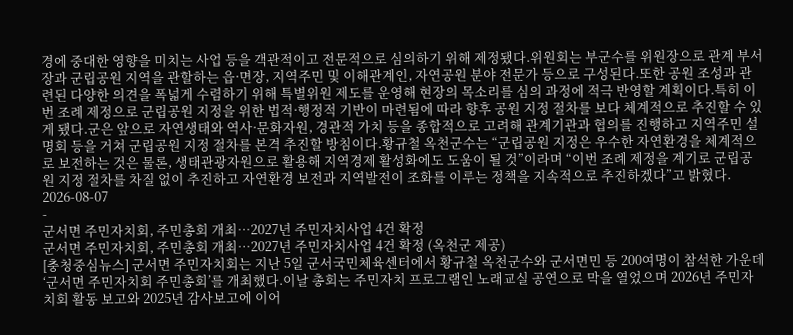경에 중대한 영향을 미치는 사업 등을 객관적이고 전문적으로 심의하기 위해 제정됐다.위원회는 부군수를 위원장으로 관계 부서장과 군립공원 지역을 관할하는 읍·면장, 지역주민 및 이해관계인, 자연공원 분야 전문가 등으로 구성된다.또한 공원 조성과 관련된 다양한 의견을 폭넓게 수렴하기 위해 특별위원 제도를 운영해 현장의 목소리를 심의 과정에 적극 반영할 계획이다.특히 이번 조례 제정으로 군립공원 지정을 위한 법적·행정적 기반이 마련됨에 따라 향후 공원 지정 절차를 보다 체계적으로 추진할 수 있게 됐다.군은 앞으로 자연생태와 역사·문화자원, 경관적 가치 등을 종합적으로 고려해 관계기관과 협의를 진행하고 지역주민 설명회 등을 거쳐 군립공원 지정 절차를 본격 추진할 방침이다.황규철 옥천군수는 “군립공원 지정은 우수한 자연환경을 체계적으로 보전하는 것은 물론, 생태관광자원으로 활용해 지역경제 활성화에도 도움이 될 것”이라며 “이번 조례 제정을 계기로 군립공원 지정 절차를 차질 없이 추진하고 자연환경 보전과 지역발전이 조화를 이루는 정책을 지속적으로 추진하겠다”고 밝혔다.
2026-08-07
-
군서면 주민자치회, 주민총회 개최…2027년 주민자치사업 4건 확정
군서면 주민자치회, 주민총회 개최…2027년 주민자치사업 4건 확정 (옥천군 제공)
[충청중심뉴스] 군서면 주민자치회는 지난 5일 군서국민체육센터에서 황규철 옥천군수와 군서면민 등 200여명이 참석한 가운데 ‘군서면 주민자치회 주민총회’를 개최했다.이날 총회는 주민자치 프로그램인 노래교실 공연으로 막을 열었으며 2026년 주민자치회 활동 보고와 2025년 감사보고에 이어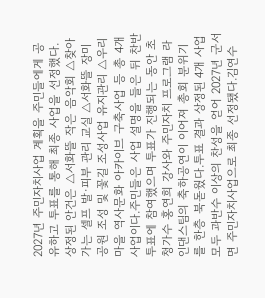2027년 주민자치사업 계획을 주민들에게 공유하고 투표를 통해 최종 사업을 선정했다.상정된 안건은 △서화뜰 작은 음악회 △찾아가는 셀프 발·피부 관리 교실 △서화뜰 장미공원 조성 및 꽃길 조성사업 유지관리 △우리마을 역사문화 아카이브 구축사업 등 총 4개 사업이다.주민들은 사업 설명을 들은 뒤 찬반 투표에 참여했으며 투표가 진행되는 동안 초청가수 홍연희 강사와 주민자치 프로그램 라인댄스팀의 축하공연이 이어져 총회 분위기를 한층 북돋웠다.투표 결과 상정된 4개 사업 모두 과반수 이상의 찬성을 얻어 2027년 군서면 주민자치사업으로 최종 선정됐다.김연수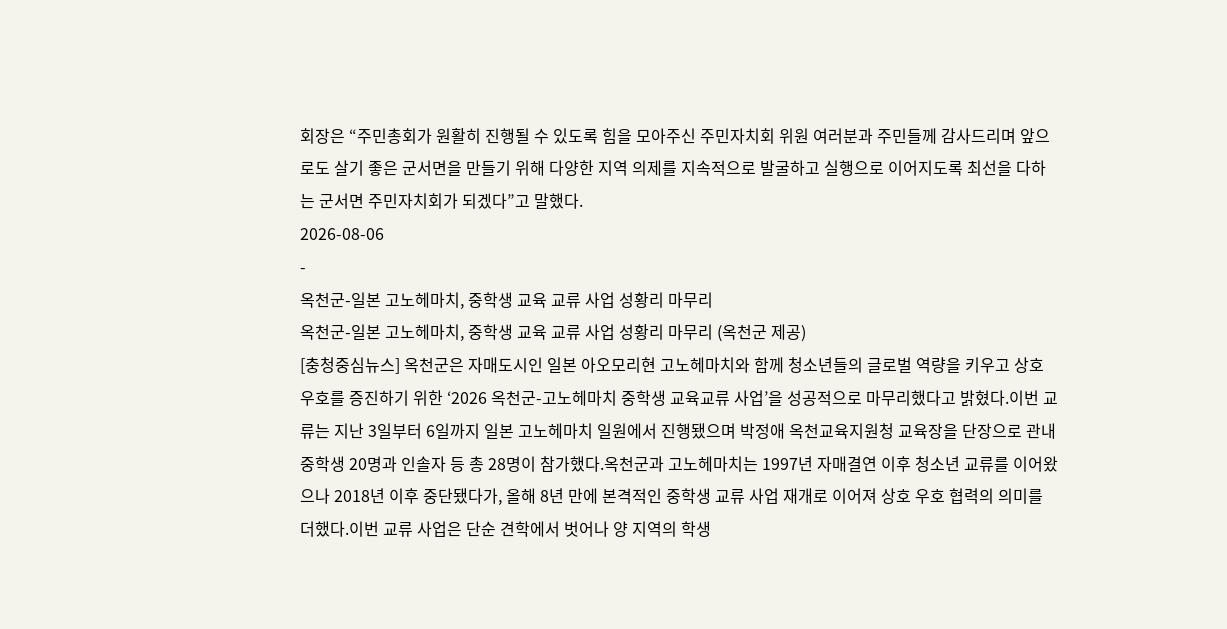회장은 “주민총회가 원활히 진행될 수 있도록 힘을 모아주신 주민자치회 위원 여러분과 주민들께 감사드리며 앞으로도 살기 좋은 군서면을 만들기 위해 다양한 지역 의제를 지속적으로 발굴하고 실행으로 이어지도록 최선을 다하는 군서면 주민자치회가 되겠다”고 말했다.
2026-08-06
-
옥천군-일본 고노헤마치, 중학생 교육 교류 사업 성황리 마무리
옥천군-일본 고노헤마치, 중학생 교육 교류 사업 성황리 마무리 (옥천군 제공)
[충청중심뉴스] 옥천군은 자매도시인 일본 아오모리현 고노헤마치와 함께 청소년들의 글로벌 역량을 키우고 상호 우호를 증진하기 위한 ‘2026 옥천군-고노헤마치 중학생 교육교류 사업’을 성공적으로 마무리했다고 밝혔다.이번 교류는 지난 3일부터 6일까지 일본 고노헤마치 일원에서 진행됐으며 박정애 옥천교육지원청 교육장을 단장으로 관내 중학생 20명과 인솔자 등 총 28명이 참가했다.옥천군과 고노헤마치는 1997년 자매결연 이후 청소년 교류를 이어왔으나 2018년 이후 중단됐다가, 올해 8년 만에 본격적인 중학생 교류 사업 재개로 이어져 상호 우호 협력의 의미를 더했다.이번 교류 사업은 단순 견학에서 벗어나 양 지역의 학생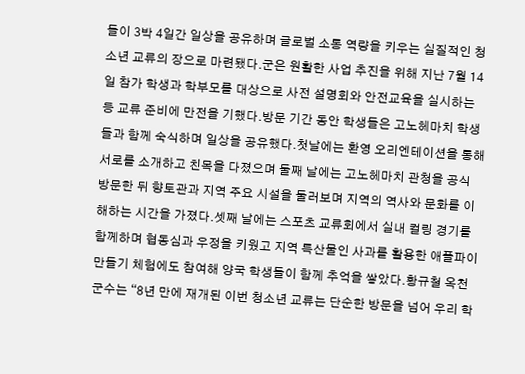들이 3박 4일간 일상을 공유하며 글로벌 소통 역량을 키우는 실질적인 청소년 교류의 장으로 마련됐다.군은 원활한 사업 추진을 위해 지난 7월 14일 참가 학생과 학부모를 대상으로 사전 설명회와 안전교육을 실시하는 등 교류 준비에 만전을 기했다.방문 기간 동안 학생들은 고노헤마치 학생들과 함께 숙식하며 일상을 공유했다.첫날에는 환영 오리엔테이션을 통해 서로를 소개하고 친목을 다졌으며 둘째 날에는 고노헤마치 관청을 공식 방문한 뒤 향토관과 지역 주요 시설을 둘러보며 지역의 역사와 문화를 이해하는 시간을 가졌다.셋째 날에는 스포츠 교류회에서 실내 컬링 경기를 함께하며 협동심과 우정을 키웠고 지역 특산물인 사과를 활용한 애플파이 만들기 체험에도 참여해 양국 학생들이 함께 추억을 쌓았다.황규철 옥천군수는 “8년 만에 재개된 이번 청소년 교류는 단순한 방문을 넘어 우리 학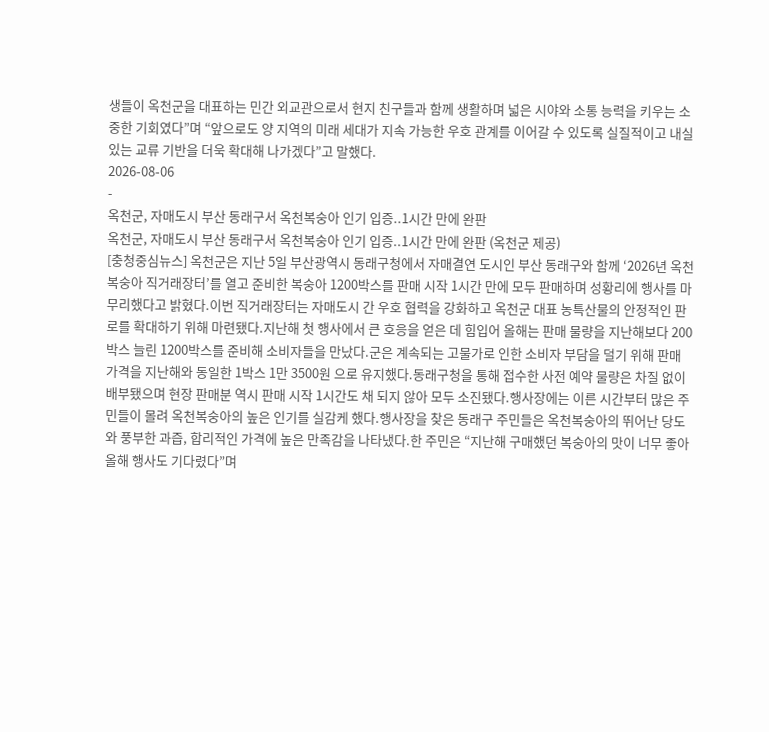생들이 옥천군을 대표하는 민간 외교관으로서 현지 친구들과 함께 생활하며 넓은 시야와 소통 능력을 키우는 소중한 기회였다”며 “앞으로도 양 지역의 미래 세대가 지속 가능한 우호 관계를 이어갈 수 있도록 실질적이고 내실 있는 교류 기반을 더욱 확대해 나가겠다”고 말했다.
2026-08-06
-
옥천군, 자매도시 부산 동래구서 옥천복숭아 인기 입증..1시간 만에 완판
옥천군, 자매도시 부산 동래구서 옥천복숭아 인기 입증..1시간 만에 완판 (옥천군 제공)
[충청중심뉴스] 옥천군은 지난 5일 부산광역시 동래구청에서 자매결연 도시인 부산 동래구와 함께 ‘2026년 옥천복숭아 직거래장터’를 열고 준비한 복숭아 1200박스를 판매 시작 1시간 만에 모두 판매하며 성황리에 행사를 마무리했다고 밝혔다.이번 직거래장터는 자매도시 간 우호 협력을 강화하고 옥천군 대표 농특산물의 안정적인 판로를 확대하기 위해 마련됐다.지난해 첫 행사에서 큰 호응을 얻은 데 힘입어 올해는 판매 물량을 지난해보다 200박스 늘린 1200박스를 준비해 소비자들을 만났다.군은 계속되는 고물가로 인한 소비자 부담을 덜기 위해 판매 가격을 지난해와 동일한 1박스 1만 3500원 으로 유지했다.동래구청을 통해 접수한 사전 예약 물량은 차질 없이 배부됐으며 현장 판매분 역시 판매 시작 1시간도 채 되지 않아 모두 소진됐다.행사장에는 이른 시간부터 많은 주민들이 몰려 옥천복숭아의 높은 인기를 실감케 했다.행사장을 찾은 동래구 주민들은 옥천복숭아의 뛰어난 당도와 풍부한 과즙, 합리적인 가격에 높은 만족감을 나타냈다.한 주민은 “지난해 구매했던 복숭아의 맛이 너무 좋아 올해 행사도 기다렸다”며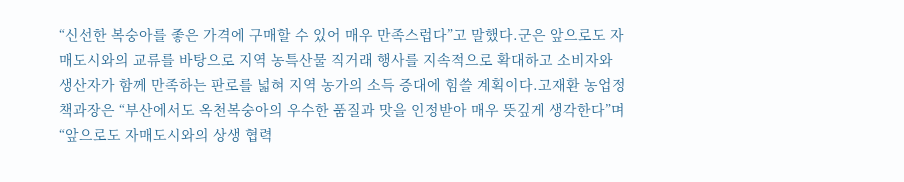“신선한 복숭아를 좋은 가격에 구매할 수 있어 매우 만족스럽다”고 말했다.군은 앞으로도 자매도시와의 교류를 바탕으로 지역 농특산물 직거래 행사를 지속적으로 확대하고 소비자와 생산자가 함께 만족하는 판로를 넓혀 지역 농가의 소득 증대에 힘쓸 계획이다.고재환 농업정책과장은 “부산에서도 옥천복숭아의 우수한 품질과 맛을 인정받아 매우 뜻깊게 생각한다”며 “앞으로도 자매도시와의 상생 협력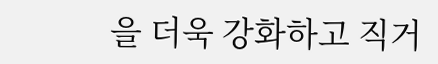을 더욱 강화하고 직거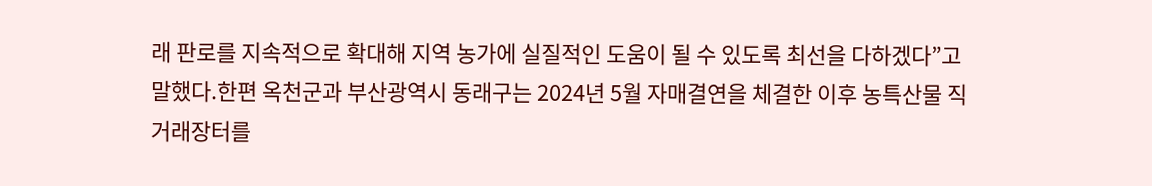래 판로를 지속적으로 확대해 지역 농가에 실질적인 도움이 될 수 있도록 최선을 다하겠다”고 말했다.한편 옥천군과 부산광역시 동래구는 2024년 5월 자매결연을 체결한 이후 농특산물 직거래장터를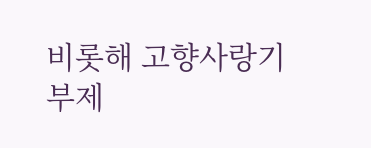비롯해 고향사랑기부제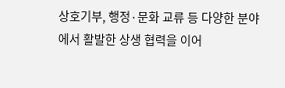상호기부, 행정·문화 교류 등 다양한 분야에서 활발한 상생 협력을 이어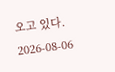오고 있다.
2026-08-06